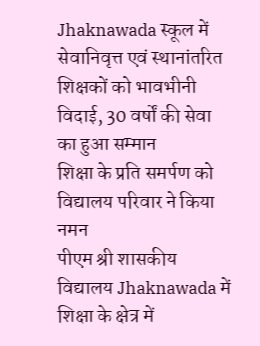Jhaknawada स्कूल में सेवानिवृत्त एवं स्थानांतरित शिक्षकों को भावभीनी विदाई, 30 वर्षों की सेवा का हुआ सम्मान
शिक्षा के प्रति समर्पण को विद्यालय परिवार ने किया नमन
पीएम श्री शासकीय विद्यालय Jhaknawada में शिक्षा के क्षेत्र में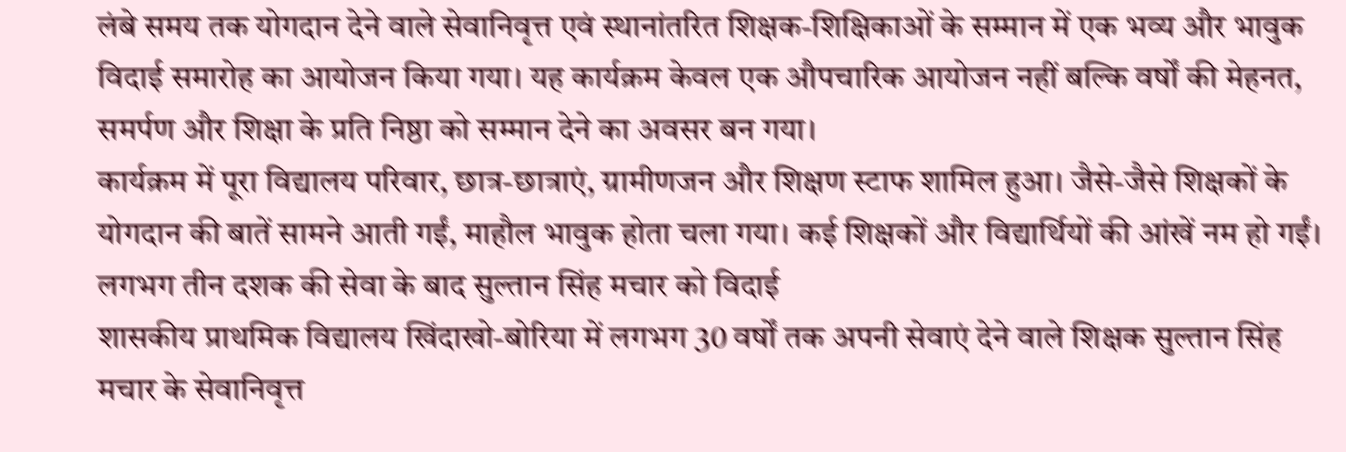लंबे समय तक योगदान देने वाले सेवानिवृत्त एवं स्थानांतरित शिक्षक-शिक्षिकाओं के सम्मान में एक भव्य और भावुक विदाई समारोह का आयोजन किया गया। यह कार्यक्रम केवल एक औपचारिक आयोजन नहीं बल्कि वर्षों की मेहनत, समर्पण और शिक्षा के प्रति निष्ठा को सम्मान देने का अवसर बन गया।
कार्यक्रम में पूरा विद्यालय परिवार, छात्र-छात्राएं, ग्रामीणजन और शिक्षण स्टाफ शामिल हुआ। जैसे-जैसे शिक्षकों के योगदान की बातें सामने आती गईं, माहौल भावुक होता चला गया। कई शिक्षकों और विद्यार्थियों की आंखें नम हो गईं।
लगभग तीन दशक की सेवा के बाद सुल्तान सिंह मचार को विदाई
शासकीय प्राथमिक विद्यालय खिंदाखो-बोरिया में लगभग 30 वर्षों तक अपनी सेवाएं देने वाले शिक्षक सुल्तान सिंह मचार के सेवानिवृत्त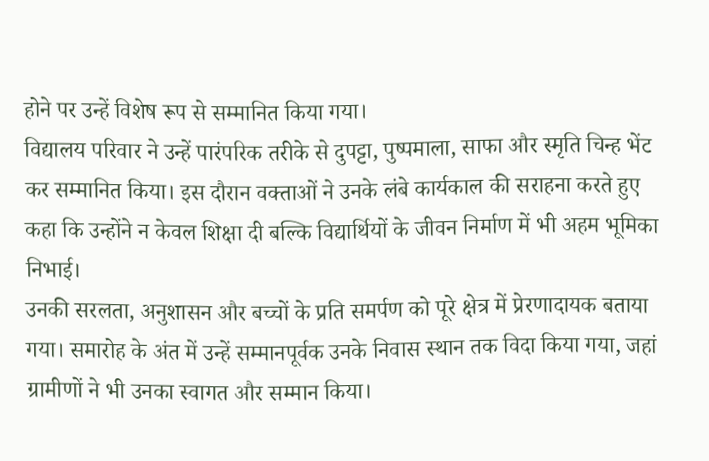होने पर उन्हें विशेष रूप से सम्मानित किया गया।
विद्यालय परिवार ने उन्हें पारंपरिक तरीके से दुपट्टा, पुष्पमाला, साफा और स्मृति चिन्ह भेंट कर सम्मानित किया। इस दौरान वक्ताओं ने उनके लंबे कार्यकाल की सराहना करते हुए कहा कि उन्होंने न केवल शिक्षा दी बल्कि विद्यार्थियों के जीवन निर्माण में भी अहम भूमिका निभाई।
उनकी सरलता, अनुशासन और बच्चों के प्रति समर्पण को पूरे क्षेत्र में प्रेरणादायक बताया गया। समारोह के अंत में उन्हें सम्मानपूर्वक उनके निवास स्थान तक विदा किया गया, जहां ग्रामीणों ने भी उनका स्वागत और सम्मान किया।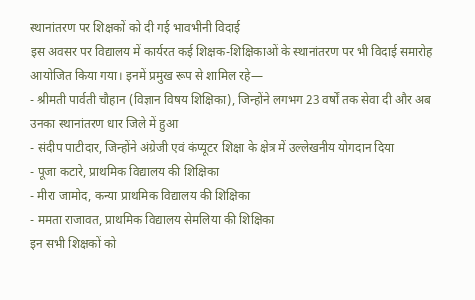स्थानांतरण पर शिक्षकों को दी गई भावभीनी विदाई
इस अवसर पर विद्यालय में कार्यरत कई शिक्षक-शिक्षिकाओं के स्थानांतरण पर भी विदाई समारोह आयोजित किया गया। इनमें प्रमुख रूप से शामिल रहे—
- श्रीमती पार्वती चौहान (विज्ञान विषय शिक्षिका), जिन्होंने लगभग 23 वर्षों तक सेवा दी और अब उनका स्थानांतरण धार जिले में हुआ
- संदीप पाटीदार, जिन्होंने अंग्रेजी एवं कंप्यूटर शिक्षा के क्षेत्र में उल्लेखनीय योगदान दिया
- पूजा कटारे, प्राथमिक विद्यालय की शिक्षिका
- मीरा जामोद, कन्या प्राथमिक विद्यालय की शिक्षिका
- ममता राजावत, प्राथमिक विद्यालय सेमलिया की शिक्षिका
इन सभी शिक्षकों को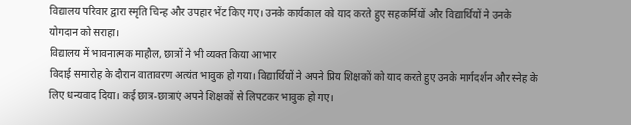विद्यालय परिवार द्वारा स्मृति चिन्ह और उपहार भेंट किए गए। उनके कार्यकाल को याद करते हुए सहकर्मियों और विद्यार्थियों ने उनके योगदान को सराहा।
विद्यालय में भावनात्मक माहौल, छात्रों ने भी व्यक्त किया आभार
विदाई समारोह के दौरान वातावरण अत्यंत भावुक हो गया। विद्यार्थियों ने अपने प्रिय शिक्षकों को याद करते हुए उनके मार्गदर्शन और स्नेह के लिए धन्यवाद दिया। कई छात्र-छात्राएं अपने शिक्षकों से लिपटकर भावुक हो गए।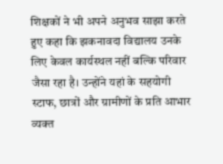शिक्षकों ने भी अपने अनुभव साझा करते हुए कहा कि झकनावदा विद्यालय उनके लिए केवल कार्यस्थल नहीं बल्कि परिवार जैसा रहा है। उन्होंने यहां के सहयोगी स्टाफ, छात्रों और ग्रामीणों के प्रति आभार व्यक्त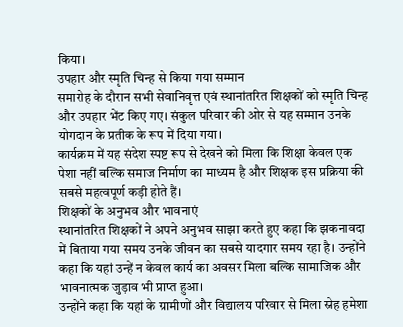किया।
उपहार और स्मृति चिन्ह से किया गया सम्मान
समारोह के दौरान सभी सेवानिवृत्त एवं स्थानांतरित शिक्षकों को स्मृति चिन्ह और उपहार भेंट किए गए। संकुल परिवार की ओर से यह सम्मान उनके योगदान के प्रतीक के रूप में दिया गया।
कार्यक्रम में यह संदेश स्पष्ट रूप से देखने को मिला कि शिक्षा केवल एक पेशा नहीं बल्कि समाज निर्माण का माध्यम है और शिक्षक इस प्रक्रिया की सबसे महत्वपूर्ण कड़ी होते हैं।
शिक्षकों के अनुभव और भावनाएं
स्थानांतरित शिक्षकों ने अपने अनुभव साझा करते हुए कहा कि झकनावदा में बिताया गया समय उनके जीवन का सबसे यादगार समय रहा है। उन्होंने कहा कि यहां उन्हें न केवल कार्य का अवसर मिला बल्कि सामाजिक और भावनात्मक जुड़ाव भी प्राप्त हुआ।
उन्होंने कहा कि यहां के ग्रामीणों और विद्यालय परिवार से मिला स्नेह हमेशा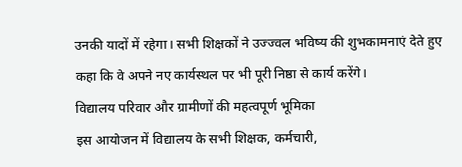उनकी यादों में रहेगा। सभी शिक्षकों ने उज्ज्वल भविष्य की शुभकामनाएं देते हुए कहा कि वे अपने नए कार्यस्थल पर भी पूरी निष्ठा से कार्य करेंगे।
विद्यालय परिवार और ग्रामीणों की महत्वपूर्ण भूमिका
इस आयोजन में विद्यालय के सभी शिक्षक, कर्मचारी,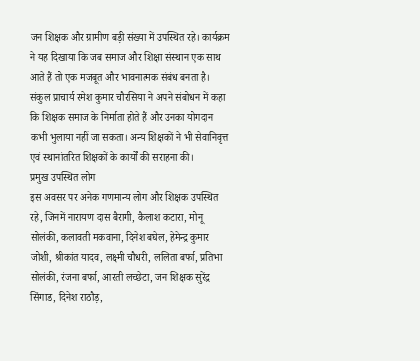जन शिक्षक और ग्रामीण बड़ी संख्या में उपस्थित रहे। कार्यक्रम ने यह दिखाया कि जब समाज और शिक्षा संस्थान एक साथ आते हैं तो एक मजबूत और भावनात्मक संबंध बनता है।
संकुल प्राचार्य रमेश कुमार चौरसिया ने अपने संबोधन में कहा कि शिक्षक समाज के निर्माता होते हैं और उनका योगदान कभी भुलाया नहीं जा सकता। अन्य शिक्षकों ने भी सेवानिवृत्त एवं स्थानांतरित शिक्षकों के कार्यों की सराहना की।
प्रमुख उपस्थित लोग
इस अवसर पर अनेक गणमान्य लोग और शिक्षक उपस्थित रहे, जिनमें नारायण दास बैरागी, कैलाश कटारा, मोनू सोलंकी, कलावती मकवाना, दिनेश बघेल, हेमेन्द्र कुमार जोशी, श्रीकांत यादव, लक्ष्मी चौधरी, ललिता बर्फा, प्रतिभा सोलंकी, रंजना बर्फा, आरती लच्छेटा, जन शिक्षक सुरेंद्र सिंगाड, दिनेश राठौड़,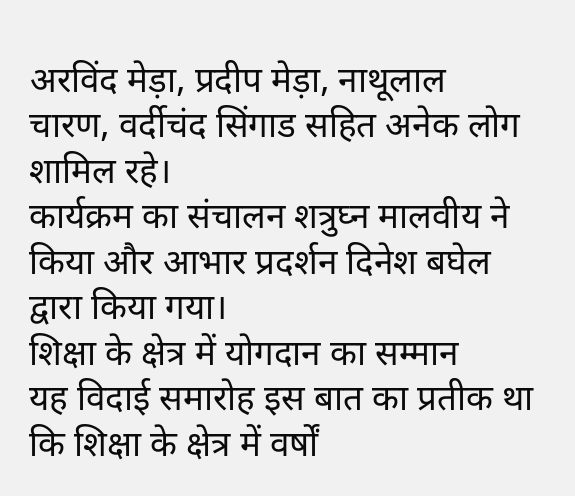अरविंद मेड़ा, प्रदीप मेड़ा, नाथूलाल चारण, वर्दीचंद सिंगाड सहित अनेक लोग शामिल रहे।
कार्यक्रम का संचालन शत्रुघ्न मालवीय ने किया और आभार प्रदर्शन दिनेश बघेल द्वारा किया गया।
शिक्षा के क्षेत्र में योगदान का सम्मान
यह विदाई समारोह इस बात का प्रतीक था कि शिक्षा के क्षेत्र में वर्षों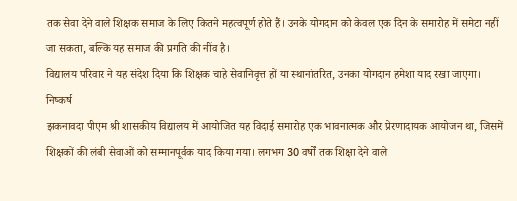तक सेवा देने वाले शिक्षक समाज के लिए कितने महत्वपूर्ण होते हैं। उनके योगदान को केवल एक दिन के समारोह में समेटा नहीं जा सकता, बल्कि यह समाज की प्रगति की नींव है।
विद्यालय परिवार ने यह संदेश दिया कि शिक्षक चाहे सेवानिवृत्त हों या स्थानांतरित, उनका योगदान हमेशा याद रखा जाएगा।
निष्कर्ष
झकनावदा पीएम श्री शासकीय विद्यालय में आयोजित यह विदाई समारोह एक भावनात्मक और प्रेरणादायक आयोजन था, जिसमें शिक्षकों की लंबी सेवाओं को सम्मानपूर्वक याद किया गया। लगभग 30 वर्षों तक शिक्षा देने वाले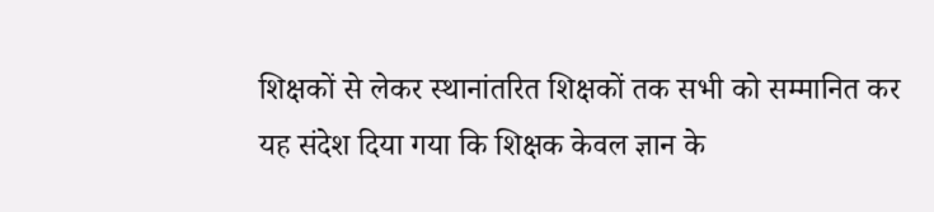शिक्षकों से लेकर स्थानांतरित शिक्षकों तक सभी को सम्मानित कर यह संदेश दिया गया कि शिक्षक केवल ज्ञान के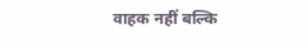वाहक नहीं बल्कि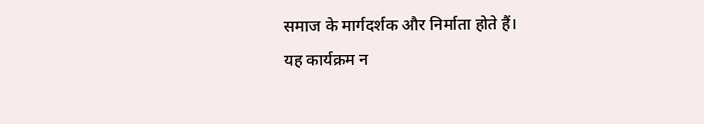समाज के मार्गदर्शक और निर्माता होते हैं।
यह कार्यक्रम न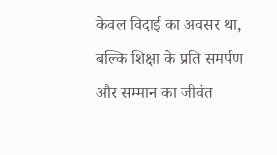केवल विदाई का अवसर था, बल्कि शिक्षा के प्रति समर्पण और सम्मान का जीवंत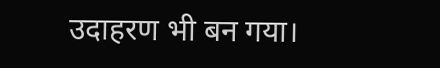उदाहरण भी बन गया।